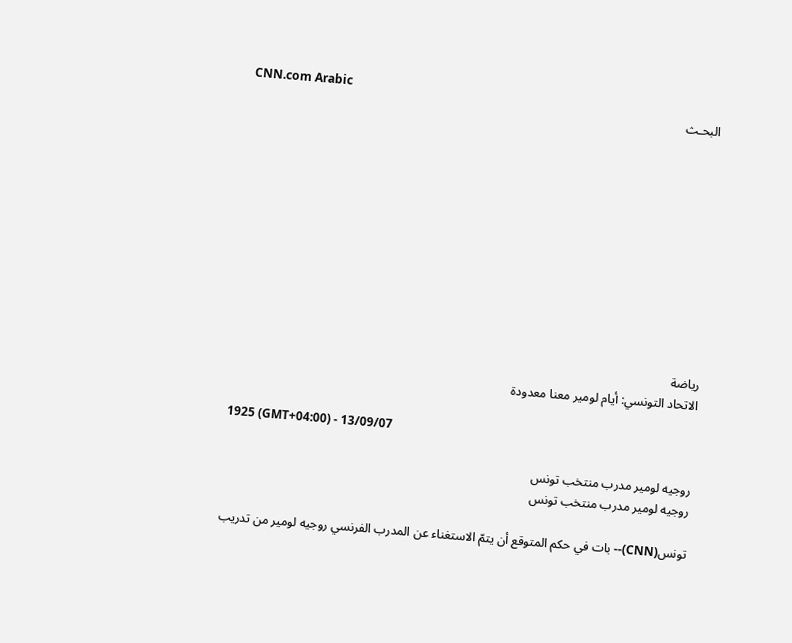CNN.com Arabic
البحـث











رياضة
الاتحاد التونسي: أيام لومير معنا معدودة

1925 (GMT+04:00) - 13/09/07

روجيه لومير مدرب منتخب تونس
روجيه لومير مدرب منتخب تونس

تونس(CNN)-- بات في حكم المتوقع أن يتمّ الاستغناء عن المدرب الفرنسي روجيه لومير من تدريب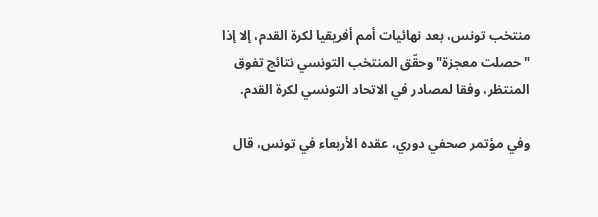منتخب تونس، بعد نهائيات أمم أفريقيا لكرة القدم، إلا إذا "حصلت معجزة" وحقّق المنتخب التونسي نتائج تفوق المنتظر، وفقا لمصادر في الاتحاد التونسي لكرة القدم.

وفي مؤتمر صحفي دوري، عقده الأربعاء في تونس، قال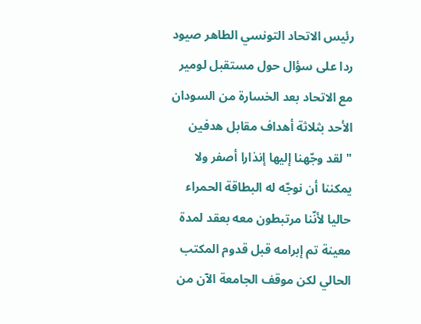رئيس الاتحاد التونسي الطاهر صيود ردا على سؤال حول مستقبل لومير مع الاتحاد بعد الخسارة من السودان الأحد بثلاثة أهداف مقابل هدفين "لقد وجّهنا إليها إنذارا أصفر ولا يمكننا أن نوجّه له البطاقة الحمراء حاليا لأنّنا مرتبطون معه بعقد لمدة معينة تم إبرامه قبل قدوم المكتب الحالي لكن موقف الجامعة الآن من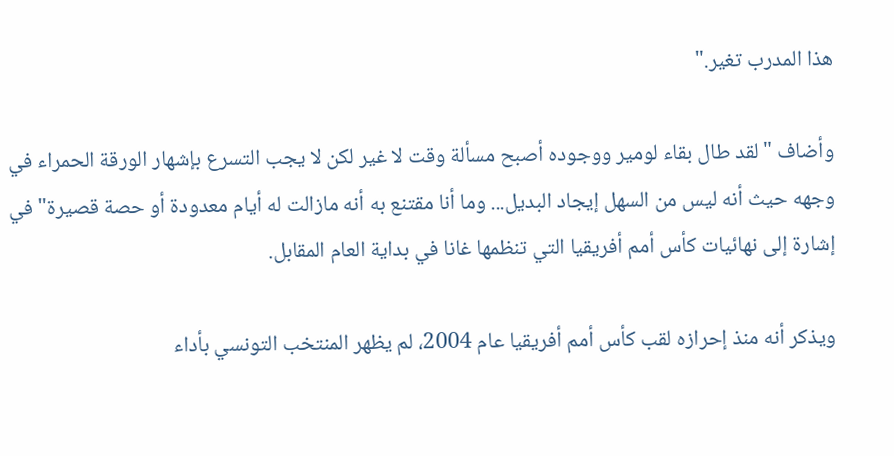هذا المدرب تغير."

وأضاف "لقد طال بقاء لومير ووجوده أصبح مسألة وقت لا غير لكن لا يجب التسرع بإشهار الورقة الحمراء في وجهه حيث أنه ليس من السهل إيجاد البديل... وما أنا مقتنع به أنه مازالت له أيام معدودة أو حصة قصيرة" في إشارة إلى نهائيات كأس أمم أفريقيا التي تنظمها غانا في بداية العام المقابل.

ويذكر أنه منذ إحرازه لقب كأس أمم أفريقيا عام 2004، لم يظهر المنتخب التونسي بأداء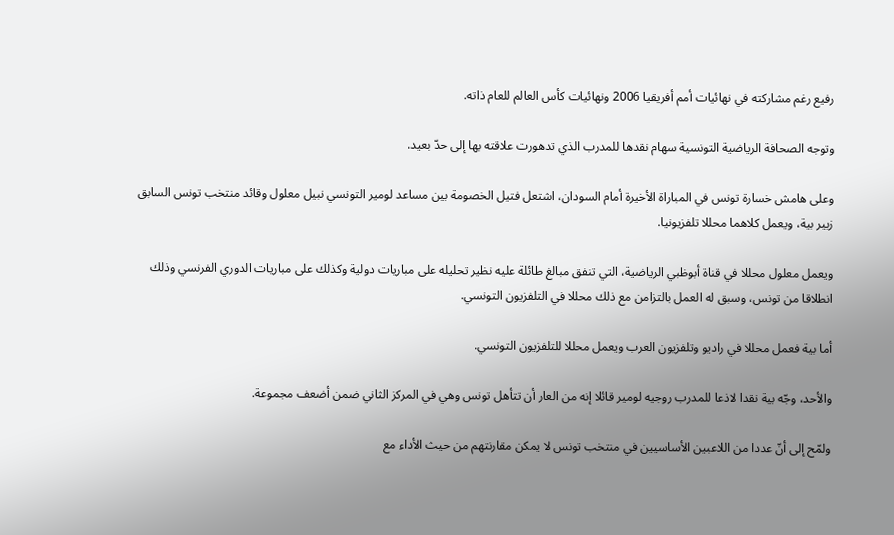رفيع رغم مشاركته في نهائيات أمم أفريقيا 2006 ونهائيات كأس العالم للعام ذاته.

وتوجه الصحافة الرياضية التونسية سهام نقدها للمدرب الذي تدهورت علاقته بها إلى حدّ بعيد.

وعلى هامش خسارة تونس في المباراة الأخيرة أمام السودان، اشتعل فتيل الخصومة بين مساعد لومير التونسي نبيل معلول وقائد منتخب تونس السابق زبير بية، ويعمل كلاهما محللا تلفزيونيا.

ويعمل معلول محللا في قناة أبوظبي الرياضية، التي تنفق مبالغ طائلة عليه نظير تحليله على مباريات دولية وكذلك على مباريات الدوري الفرنسي وذلك انطلاقا من تونس، وسبق له العمل بالتزامن مع ذلك محللا في التلفزيون التونسي.

أما بية فعمل محللا في راديو وتلفزيون العرب ويعمل محللا للتلفزيون التونسي.

والأحد، وجّه بية نقدا لاذعا للمدرب روجيه لومير قائلا إنه من العار أن تتأهل تونس وهي في المركز الثاني ضمن أضعف مجموعة.

ولمّح إلى أنّ عددا من اللاعبين الأساسيين في منتخب تونس لا يمكن مقارنتهم من حيث الأداء مع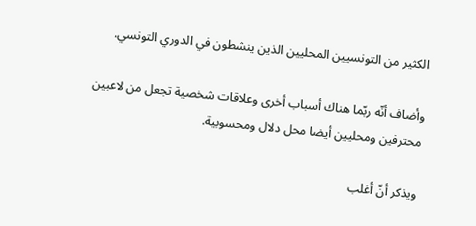الكثير من التونسيين المحليين الذين ينشطون في الدوري التونسي.

وأضاف أنّه ربّما هناك أسباب أخرى وعلاقات شخصية تجعل من لاعبين محترفين ومحليين أيضا محل دلال ومحسوبية.

ويذكر أنّ أغلب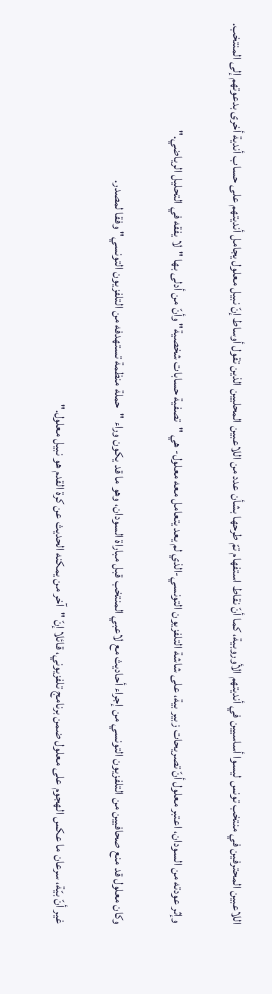اللاعبين المحترفين في منتخب تونس ليسوا أساسيين في أنديتهم الأوروبية، كما أنّ نقاط استفهام تمّ طرحها بشأن عدد من اللاعبين المحليين الذين تقول أوساط إنّ نبيل معلول يجامل أنديتهم على حساب أندية أخرى بدعوتهم إلى المنتخب.

وإثر عودته من السودان، اعتبر معلول أنّ تصريحات زبير بية، على شاشة التلفزيون التونسي-الذي لم يعد يتعامل معه معلول- هي "تصفية حسابات شخصية" وأنّ من أدلى بها "لا يفقه في التحليل الرياضي."

وكان معلول قد منع صحافيين من التلفزيون التونسي من إجراء أحاديث مع لاعبي المنتخب قبل مباراة السودان، وهو ما قد يكون وراء "حملة منظمة تستهدفه من التلفزيون التونسي" وفقا لمصدر.

غير أنّ بيّة، سرعان ما عكس الهجوم على معلول ضمن برنامج تلفزيوني، قائلا إنّ "آخر من يمكنه الحديث عن كرة القدم هو نبيل معلول."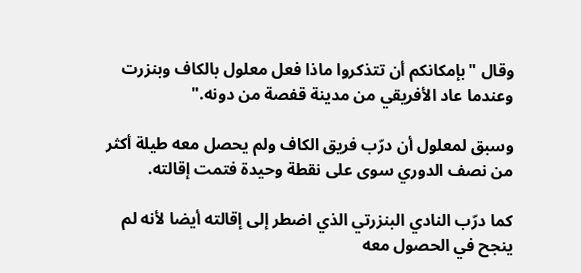وقال "بإمكانكم أن تتذكروا ماذا فعل معلول بالكاف وبنزرت وعندما عاد الأفريقي من مدينة قفصة من دونه."

وسبق لمعلول أن درّب فريق الكاف ولم يحصل معه طيلة أكثر من نصف الدوري سوى على نقطة وحيدة فتمت إقالته.

كما درّب النادي البنزرتي الذي اضطر إلى إقالته أيضا لأنه لم ينجح في الحصول معه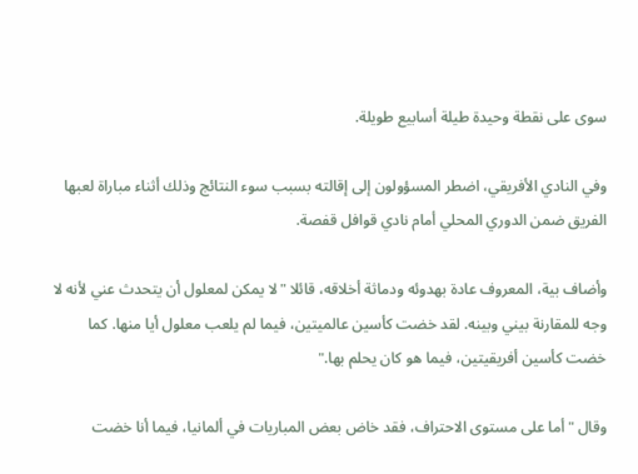سوى على نقطة وحيدة طيلة أسابيع طويلة.

وفي النادي الأفريقي، اضطر المسؤولون إلى إقالته بسبب سوء النتائج وذلك أثناء مباراة لعبها الفريق ضمن الدوري المحلي أمام نادي قوافل قفصة.

وأضاف بية، المعروف عادة بهدوئه ودماثة أخلاقه، قائلا "لا يمكن لمعلول أن يتحدث عني لأنه لا وجه للمقارنة بيني وبينه. لقد خضت كأسين عالميتين، فيما لم يلعب معلول أيا منها. كما خضت كأسين أفريقيتين، فيما هو كان يحلم بها."

وقال "أما على مستوى الاحتراف، فقد خاض بعض المباريات في ألمانيا، فيما أنا خضت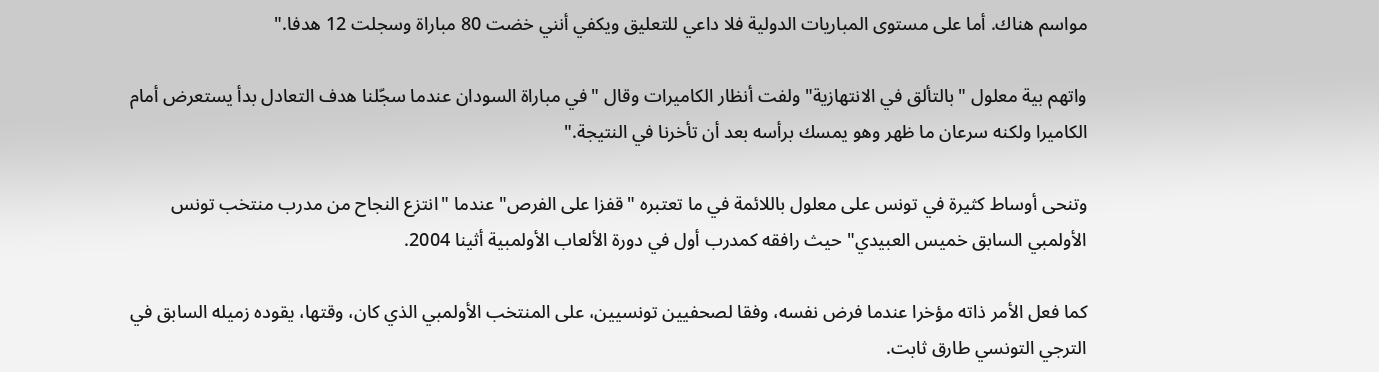مواسم هناك. أما على مستوى المباريات الدولية فلا داعي للتعليق ويكفي أنني خضت 80 مباراة وسجلت 12 هدفا."

واتهم بية معلول "بالتألق في الانتهازية" ولفت أنظار الكاميرات وقال "في مباراة السودان عندما سجّلنا هدف التعادل بدأ يستعرض أمام الكاميرا ولكنه سرعان ما ظهر وهو يمسك برأسه بعد أن تأخرنا في النتيجة."

وتنحى أوساط كثيرة في تونس على معلول باللائمة في ما تعتبره "قفزا على الفرص" عندما "انتزع النجاح من مدرب منتخب تونس الأولمبي السابق خميس العبيدي" حيث رافقه كمدرب أول في دورة الألعاب الأولمبية أثينا 2004.

كما فعل الأمر ذاته مؤخرا عندما فرض نفسه، وفقا لصحفيين تونسيين، على المنتخب الأولمبي الذي كان، وقتها، يقوده زميله السابق في الترجي التونسي طارق ثابت.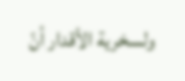ولسخرية الأقدار أنّ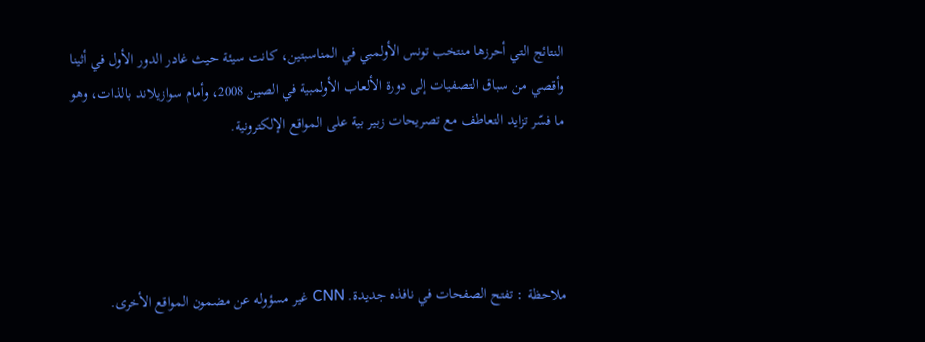النتائج التي أحرزها منتخب تونس الأولمبي في المناسبتين، كانت سيئة حيث غادر الدور الأول في أثينا وأقصي من سباق التصفيات إلى دورة الألعاب الأولمبية في الصين 2008، وأمام سوازيلاند بالذات، وهو ما فسّر تزايد التعاطف مع تصريحات زبير بية على المواقع الإلكترونية.




ملاحظة : تفتح الصفحات في نافذه جديدة. CNN غير مسؤوله عن مضمون المواقع الأخرى.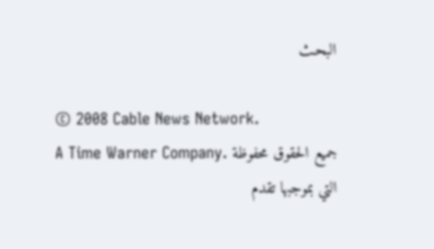البحـث

© 2008 Cable News Network.
جميع الحقوق محفوظة .A Time Warner Company
التي بموجبها تقدم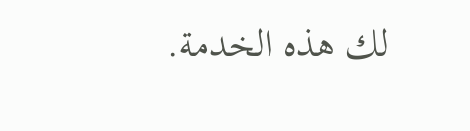لك هذه الخدمة.